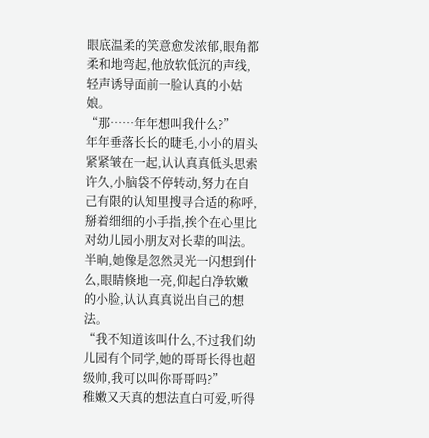眼底温柔的笑意愈发浓郁,眼角都柔和地弯起,他放软低沉的声线,轻声诱导面前一脸认真的小姑娘。
“那……年年想叫我什么?”
年年垂落长长的睫毛,小小的眉头紧紧皱在一起,认认真真低头思索许久,小脑袋不停转动,努力在自己有限的认知里搜寻合适的称呼,掰着细细的小手指,挨个在心里比对幼儿园小朋友对长辈的叫法。
半晌,她像是忽然灵光一闪想到什么,眼睛倏地一亮,仰起白净软嫩的小脸,认认真真说出自己的想法。
“我不知道该叫什么,不过我们幼儿园有个同学,她的哥哥长得也超级帅,我可以叫你哥哥吗?”
稚嫩又天真的想法直白可爱,听得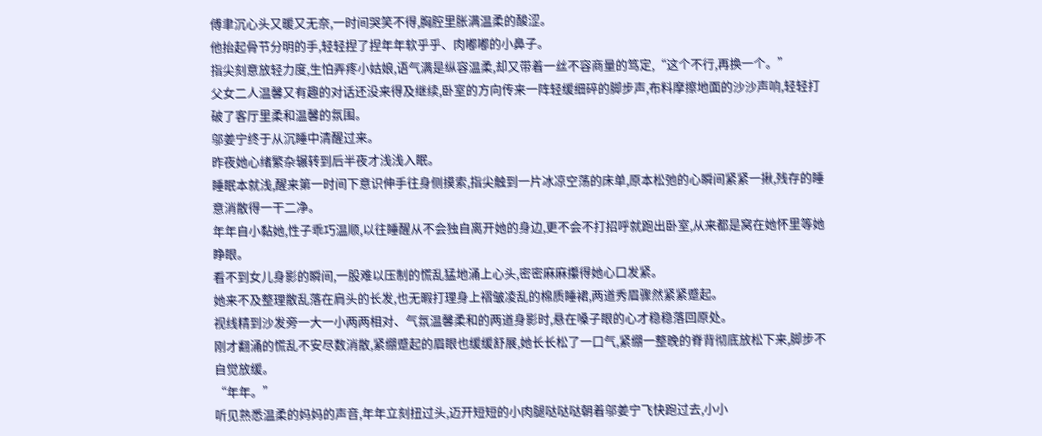傅聿沉心头又暖又无奈,一时间哭笑不得,胸腔里胀满温柔的酸涩。
他抬起骨节分明的手,轻轻捏了捏年年软乎乎、肉嘟嘟的小鼻子。
指尖刻意放轻力度,生怕弄疼小姑娘,语气满是纵容温柔,却又带着一丝不容商量的笃定,“这个不行,再换一个。”
父女二人温馨又有趣的对话还没来得及继续,卧室的方向传来一阵轻缓细碎的脚步声,布料摩擦地面的沙沙声响,轻轻打破了客厅里柔和温馨的氛围。
邬姜宁终于从沉睡中清醒过来。
昨夜她心绪繁杂辗转到后半夜才浅浅入眠。
睡眠本就浅,醒来第一时间下意识伸手往身侧摸索,指尖触到一片冰凉空荡的床单,原本松弛的心瞬间紧紧一揪,残存的睡意消散得一干二净。
年年自小黏她,性子乖巧温顺,以往睡醒从不会独自离开她的身边,更不会不打招呼就跑出卧室,从来都是窝在她怀里等她睁眼。
看不到女儿身影的瞬间,一股难以压制的慌乱猛地涌上心头,密密麻麻攥得她心口发紧。
她来不及整理散乱落在肩头的长发,也无暇打理身上褶皱凌乱的棉质睡裙,两道秀眉骤然紧紧蹙起。
视线精到沙发旁一大一小两两相对、气氛温馨柔和的两道身影时,悬在嗓子眼的心才稳稳落回原处。
刚才翻涌的慌乱不安尽数消散,紧绷蹙起的眉眼也缓缓舒展,她长长松了一口气,紧绷一整晚的脊背彻底放松下来,脚步不自觉放缓。
“年年。”
听见熟悉温柔的妈妈的声音,年年立刻扭过头,迈开短短的小肉腿哒哒哒朝着邬姜宁飞快跑过去,小小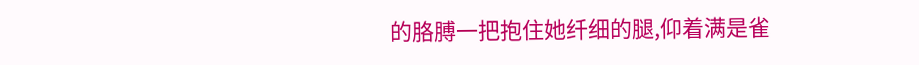的胳膊一把抱住她纤细的腿,仰着满是雀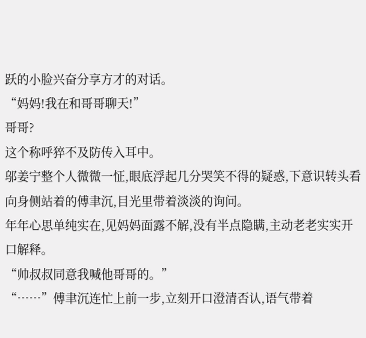跃的小脸兴奋分享方才的对话。
“妈妈!我在和哥哥聊天!”
哥哥?
这个称呼猝不及防传入耳中。
邬姜宁整个人微微一怔,眼底浮起几分哭笑不得的疑惑,下意识转头看向身侧站着的傅聿沉,目光里带着淡淡的询问。
年年心思单纯实在,见妈妈面露不解,没有半点隐瞒,主动老老实实开口解释。
“帅叔叔同意我喊他哥哥的。”
“……”傅聿沉连忙上前一步,立刻开口澄清否认,语气带着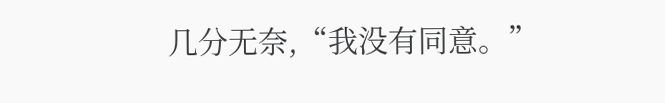几分无奈,“我没有同意。”